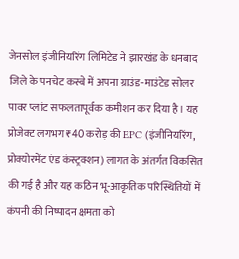जेनसोल इंजीनियरिंग लिमिटेड ने झारखंड के धनबाद जिले के पनचेट कस्बे में अपना ग्राउंड-माउंटेड सोलर पावर प्लांट सफलतापूर्वक कमीशन कर दिया है। यह प्रोजेक्ट लगभग ₹40 करोड़ की EPC (इंजीनियरिंग, प्रोक्योरमेंट एंड कंस्ट्रक्शन) लागत के अंतर्गत विकसित की गई है और यह कठिन भू-आकृतिक परिस्थितियों में कंपनी की निष्पादन क्षमता को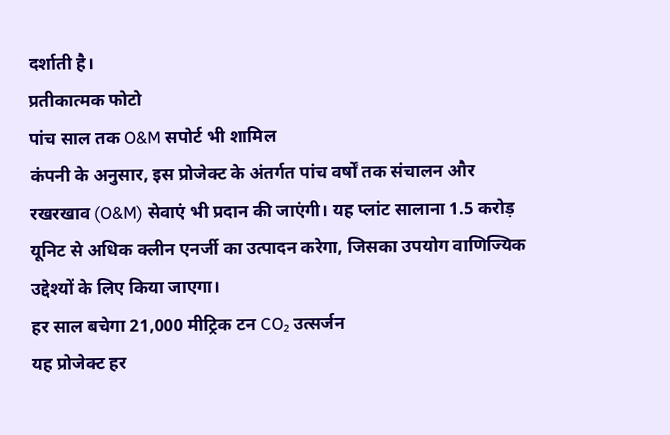दर्शाती है।
प्रतीकात्मक फोटो
पांच साल तक O&M सपोर्ट भी शामिल
कंपनी के अनुसार, इस प्रोजेक्ट के अंतर्गत पांच वर्षों तक संचालन और रखरखाव (O&M) सेवाएं भी प्रदान की जाएंगी। यह प्लांट सालाना 1.5 करोड़ यूनिट से अधिक क्लीन एनर्जी का उत्पादन करेगा, जिसका उपयोग वाणिज्यिक उद्देश्यों के लिए किया जाएगा।
हर साल बचेगा 21,000 मीट्रिक टन CO₂ उत्सर्जन
यह प्रोजेक्ट हर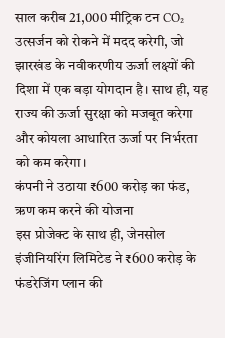साल करीब 21,000 मीट्रिक टन CO₂ उत्सर्जन को रोकने में मदद करेगी, जो झारखंड के नवीकरणीय ऊर्जा लक्ष्यों की दिशा में एक बड़ा योगदान है। साथ ही, यह राज्य की ऊर्जा सुरक्षा को मजबूत करेगा और कोयला आधारित ऊर्जा पर निर्भरता को कम करेगा।
कंपनी ने उठाया ₹600 करोड़ का फंड, ऋण कम करने की योजना
इस प्रोजेक्ट के साथ ही, जेनसोल इंजीनियरिंग लिमिटेड ने ₹600 करोड़ के फंडरेजिंग प्लान की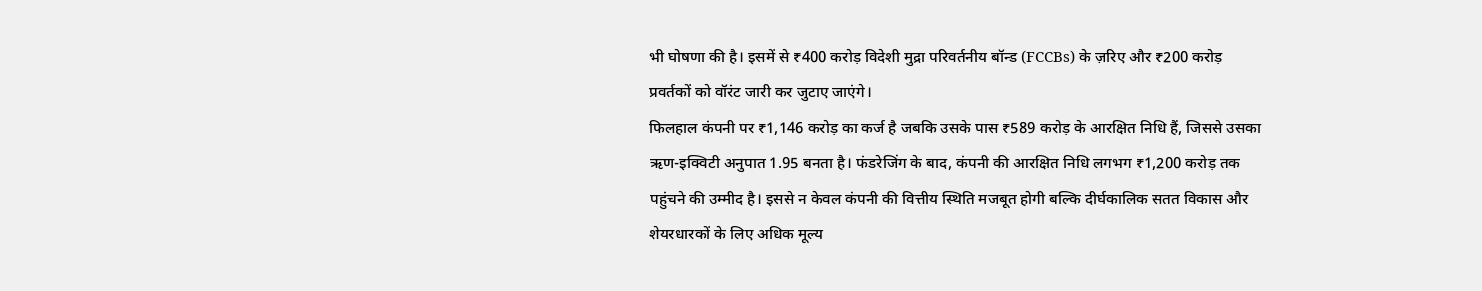भी घोषणा की है। इसमें से ₹400 करोड़ विदेशी मुद्रा परिवर्तनीय बॉन्ड (FCCBs) के ज़रिए और ₹200 करोड़ प्रवर्तकों को वॉरंट जारी कर जुटाए जाएंगे।
फिलहाल कंपनी पर ₹1,146 करोड़ का कर्ज है जबकि उसके पास ₹589 करोड़ के आरक्षित निधि हैं, जिससे उसका ऋण-इक्विटी अनुपात 1.95 बनता है। फंडरेजिंग के बाद, कंपनी की आरक्षित निधि लगभग ₹1,200 करोड़ तक पहुंचने की उम्मीद है। इससे न केवल कंपनी की वित्तीय स्थिति मजबूत होगी बल्कि दीर्घकालिक सतत विकास और शेयरधारकों के लिए अधिक मूल्य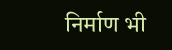निर्माण भी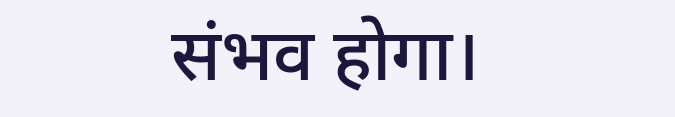संभव होगा।